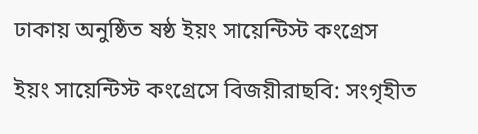ঢাকায় অনুষ্ঠিত ষষ্ঠ ইয়ং সায়েন্টিস্ট কংগ্রেস

ইয়ং সায়েন্টিস্ট কংগ্রেসে বিজয়ীরাছবি: সংগৃহীত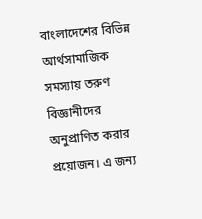বাংলাদেশের বিভিন্ন আর্থসামাজিক সমস্যায় তরুণ বিজ্ঞানীদের অনুপ্রাণিত করার প্রয়োজন। এ জন্য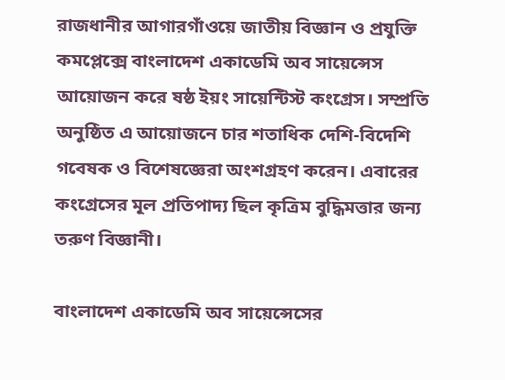রাজধানীর আগারগাঁওয়ে জাতীয় বিজ্ঞান ও প্রযুক্তি কমপ্লেক্সে বাংলাদেশ একাডেমি অব সায়েন্সেস আয়োজন করে ষষ্ঠ ইয়ং সায়েন্টিস্ট কংগ্রেস। সম্প্রতি অনুষ্ঠিত এ আয়োজনে চার শতাধিক দেশি-বিদেশি গবেষক ও বিশেষজ্ঞেরা অংশগ্রহণ করেন। এবারের কংগ্রেসের মূল প্রতিপাদ্য ছিল কৃত্রিম বুদ্ধিমত্তার জন্য তরুণ বিজ্ঞানী।

বাংলাদেশ একাডেমি অব সায়েন্সেসের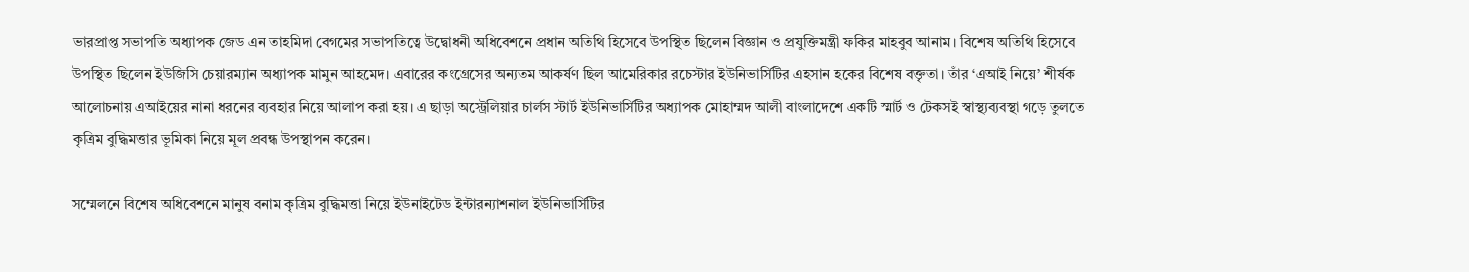ভারপ্রাপ্ত সভাপতি অধ্যাপক জেড এন তাহমিদা বেগমের সভাপতিত্বে উদ্বোধনী অধিবেশনে প্রধান অতিথি হিসেবে উপস্থিত ছিলেন বিজ্ঞান ও প্রযুক্তিমন্ত্রী ফকির মাহবুব আনাম। বিশেষ অতিথি হিসেবে উপস্থিত ছিলেন ইউজিসি চেয়ারম্যান অধ্যাপক মামুন আহমেদ। এবারের কংগ্রেসের অন্যতম আকর্ষণ ছিল আমেরিকার রচেস্টার ইউনিভার্সিটির এহসান হকের বিশেষ বক্তৃতা। তাঁর ‘এআই নিয়ে’ শীর্ষক আলোচনায় এআইয়ের নানা ধরনের ব্যবহার নিয়ে আলাপ করা হয়। এ ছাড়া অস্ট্রেলিয়ার চার্লস স্টার্ট ইউনিভার্সিটির অধ্যাপক মোহাম্মদ আলী বাংলাদেশে একটি স্মার্ট ও টেকসই স্বাস্থ্যব্যবস্থা গড়ে তুলতে কৃত্রিম বুদ্ধিমত্তার ভূমিকা নিয়ে মূল প্রবন্ধ উপস্থাপন করেন।

সম্মেলনে বিশেষ অধিবেশনে মানুষ বনাম কৃত্রিম বুদ্ধিমত্তা নিয়ে ইউনাইটেড ইন্টারন্যাশনাল ইউনিভার্সিটির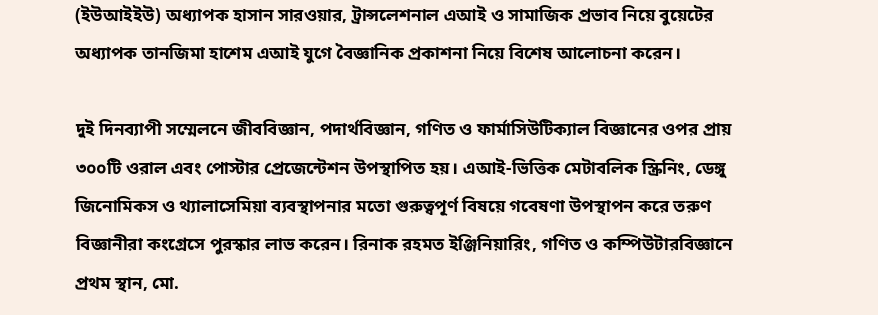(ইউআইইউ) অধ্যাপক হাসান সারওয়ার, ট্রান্সলেশনাল এআই ও সামাজিক প্রভাব নিয়ে বুয়েটের অধ্যাপক তানজিমা হাশেম এআই যুগে বৈজ্ঞানিক প্রকাশনা নিয়ে বিশেষ আলোচনা করেন।

দুই দিনব্যাপী সম্মেলনে জীববিজ্ঞান, পদার্থবিজ্ঞান, গণিত ও ফার্মাসিউটিক্যাল বিজ্ঞানের ওপর প্রায় ৩০০টি ওরাল এবং পোস্টার প্রেজেন্টেশন উপস্থাপিত হয়। এআই-ভিত্তিক মেটাবলিক স্ক্রিনিং, ডেঙ্গু জিনোমিকস ও থ্যালাসেমিয়া ব্যবস্থাপনার মতো গুরুত্বপূর্ণ বিষয়ে গবেষণা উপস্থাপন করে তরুণ বিজ্ঞানীরা কংগ্রেসে পুরস্কার লাভ করেন। রিনাক রহমত ইঞ্জিনিয়ারিং, গণিত ও কম্পিউটারবিজ্ঞানে প্রথম স্থান, মো.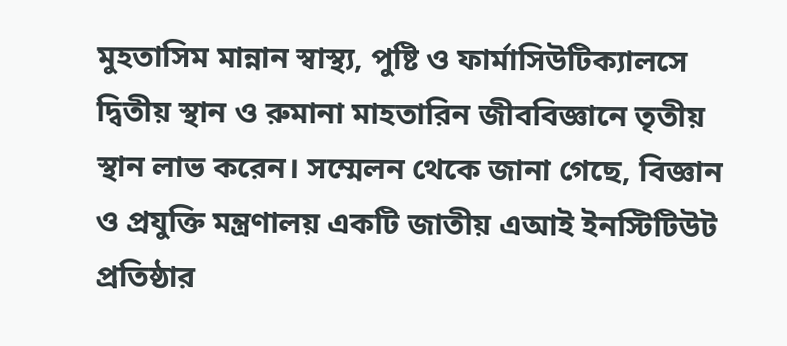মুহতাসিম মান্নান স্বাস্থ্য, পুষ্টি ও ফার্মাসিউটিক্যালসে দ্বিতীয় স্থান ও রুমানা মাহতারিন জীববিজ্ঞানে তৃতীয় স্থান লাভ করেন। সম্মেলন থেকে জানা গেছে, বিজ্ঞান ও প্রযুক্তি মন্ত্রণালয় একটি জাতীয় এআই ইনস্টিটিউট প্রতিষ্ঠার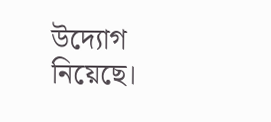উদ্যোগ নিয়েছে।